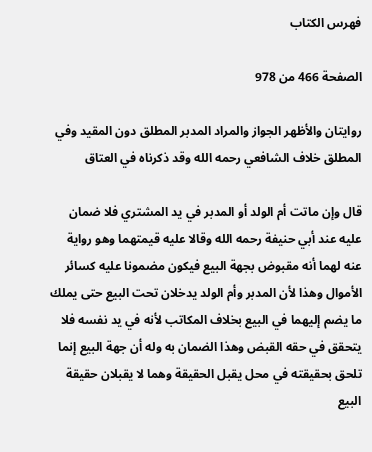فهرس الكتاب

الصفحة 466 من 978

روايتان والأظهر الجواز والمراد المدبر المطلق دون المقيد وفي المطلق خلاف الشافعي رحمه الله وقد ذكرناه في العتاق

قال وإن ماتت أم الولد أو المدبر في يد المشتري فلا ضمان عليه عند أبي حنيفة رحمه الله وقالا عليه قيمتهما وهو رواية عنه لهما أنه مقبوض بجهة البيع فيكون مضمونا عليه كسائر الأموال وهذا لأن المدبر وأم الولد يدخلان تحت البيع حتى يملك ما يضم إليهما في البيع بخلاف المكاتب لأنه في يد نفسه فلا يتحقق في حقه القبض وهذا الضمان به وله أن جهة البيع إنما تلحق بحقيقته في محل يقبل الحقيقة وهما لا يقبلان حقيقة البيع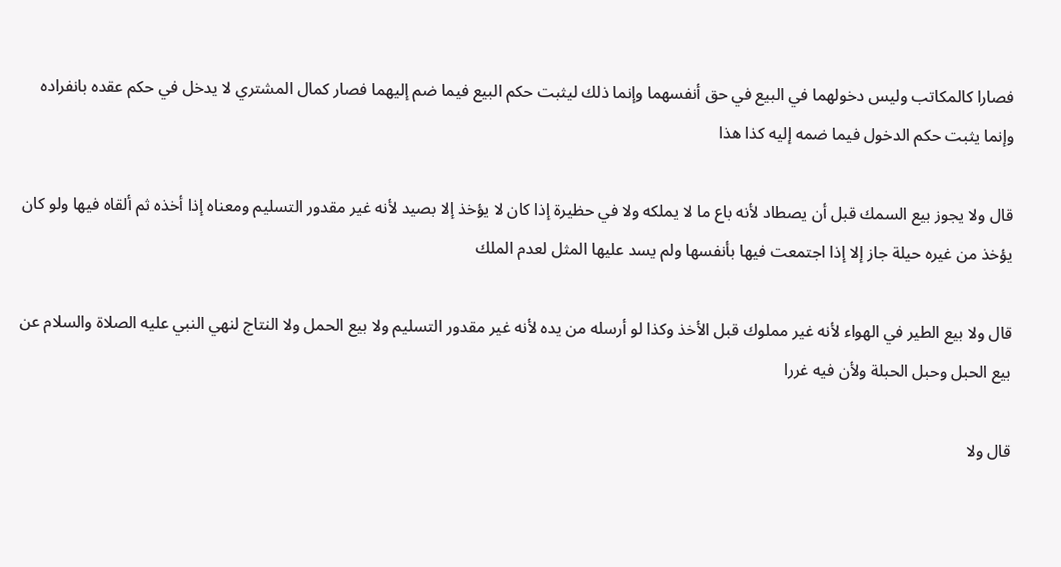فصارا كالمكاتب وليس دخولهما في البيع في حق أنفسهما وإنما ذلك ليثبت حكم البيع فيما ضم إليهما فصار كمال المشتري لا يدخل في حكم عقده بانفراده وإنما يثبت حكم الدخول فيما ضمه إليه كذا هذا

قال ولا يجوز بيع السمك قبل أن يصطاد لأنه باع ما لا يملكه ولا في حظيرة إذا كان لا يؤخذ إلا بصيد لأنه غير مقدور التسليم ومعناه إذا أخذه ثم ألقاه فيها ولو كان يؤخذ من غيره حيلة جاز إلا إذا اجتمعت فيها بأنفسها ولم يسد عليها المثل لعدم الملك

قال ولا بيع الطير في الهواء لأنه غير مملوك قبل الأخذ وكذا لو أرسله من يده لأنه غير مقدور التسليم ولا بيع الحمل ولا النتاج لنهي النبي عليه الصلاة والسلام عن بيع الحبل وحبل الحبلة ولأن فيه غررا

قال ولا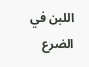اللبن في الضرع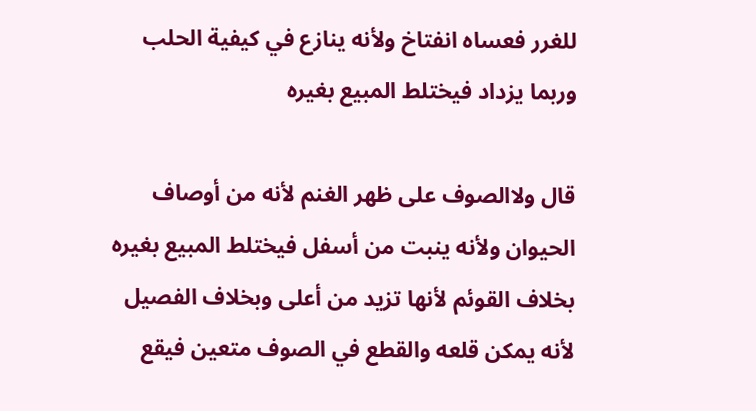للغرر فعساه انفتاخ ولأنه ينازع في كيفية الحلب وربما يزداد فيختلط المبيع بغيره

قال ولاالصوف على ظهر الغنم لأنه من أوصاف الحيوان ولأنه ينبت من أسفل فيختلط المبيع بغيره بخلاف القوئم لأنها تزيد من أعلى وبخلاف الفصيل لأنه يمكن قلعه والقطع في الصوف متعين فيقع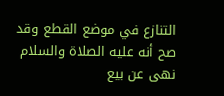التنازع في موضع القطع وقد صح أنه عليه الصلاة والسلام نهى عن بيع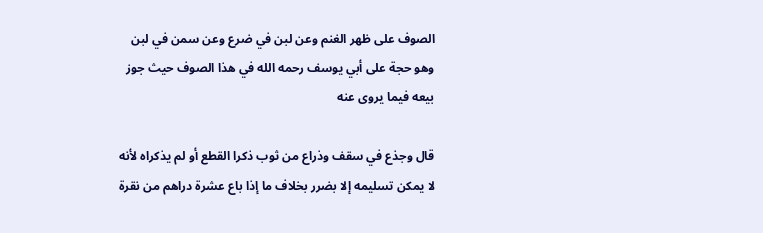الصوف على ظهر الغنم وعن لبن في ضرع وعن سمن في لبن وهو حجة على أبي يوسف رحمه الله في هذا الصوف حيث جوز بيعه فيما يروى عنه

قال وجذع في سقف وذراع من ثوب ذكرا القطع أو لم يذكراه لأنه لا يمكن تسليمه إلا بضرر بخلاف ما إذا باع عشرة دراهم من نقرة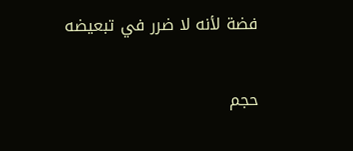فضة لأنه لا ضرر في تبعيضه

حجم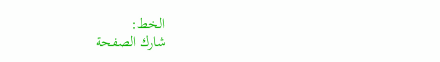الخط:
شارك الصفحة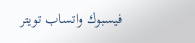فيسبوك واتساب تويتر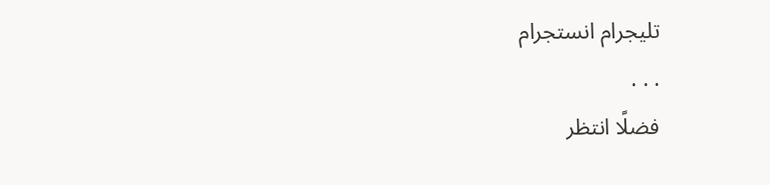تليجرام انستجرام
. . .
فضلًا انتظر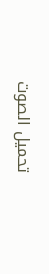تحميل الصوت